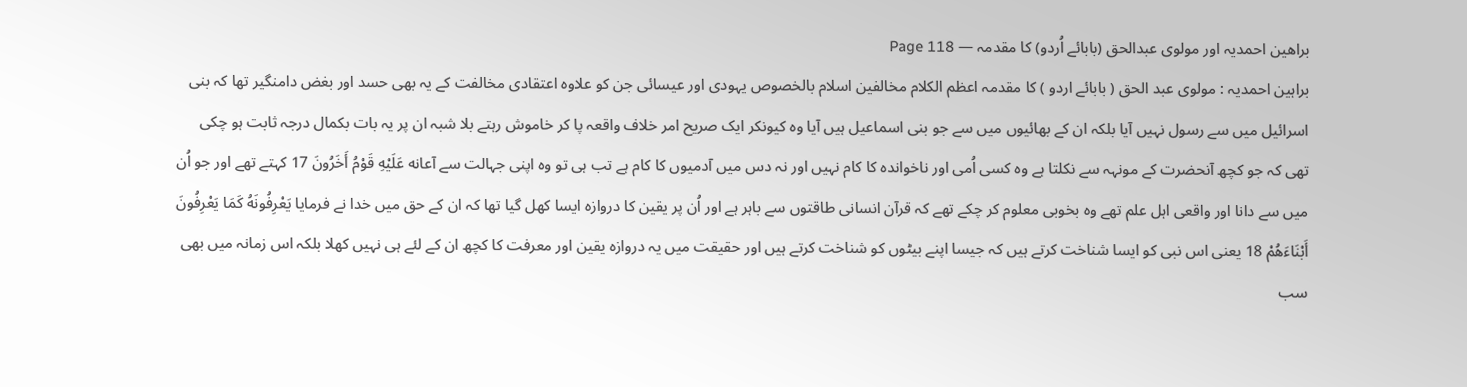براھین احمدیہ اور مولوی عبدالحق (بابائے اُردو) کا مقدمہ — Page 118
براہین احمدیہ : مولوی عبد الحق ( بابائے اردو ) کا مقدمہ اعظم الکلام مخالفین اسلام بالخصوص یہودی اور عیسائی جن کو علاوہ اعتقادی مخالفت کے یہ بھی حسد اور بغض دامنگیر تھا کہ بنی اسرائیل میں سے رسول نہیں آیا بلکہ ان کے بھائیوں میں سے جو بنی اسماعیل ہیں آیا وہ کیونکر ایک صریح امر خلاف واقعہ پا کر خاموش رہتے بلا شبہ ان پر یہ بات بکمال درجہ ثابت ہو چکی تھی کہ جو کچھ آنحضرت کے مونہہ سے نکلتا ہے وہ کسی اُمی اور ناخواندہ کا کام نہیں اور نہ دس میں آدمیوں کا کام ہے تب ہی تو وہ اپنی جہالت سے آعانه عَلَيْهِ قَوْمُ أَخَرُونَ 17 کہتے تھے اور جو اُن میں سے دانا اور واقعی اہل علم تھے وہ بخوبی معلوم کر چکے تھے کہ قرآن انسانی طاقتوں سے باہر ہے اور اُن پر یقین کا دروازہ ایسا کھل گیا تھا کہ ان کے حق میں خدا نے فرمایا يَعْرِفُونَهُ كَمَا يَعْرِفُونَ أَبْنَاءَهُمْ 18 یعنی اس نبی کو ایسا شناخت کرتے ہیں کہ جیسا اپنے بیٹوں کو شناخت کرتے ہیں اور حقیقت میں یہ دروازہ یقین اور معرفت کا کچھ ان کے لئے ہی نہیں کھلا بلکہ اس زمانہ میں بھی سب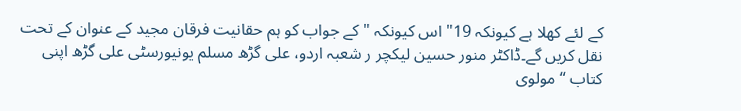کے لئے کھلا ہے کیونکہ 19" اس کیونکہ " کے جواب کو ہم حقانیت فرقان مجید کے عنوان کے تحت نقل کریں گے۔ڈاکٹر منور حسین لیکچر ر شعبہ اردو، علی گڑھ مسلم یونیورسٹی علی گڑھ اپنی کتاب “مولوی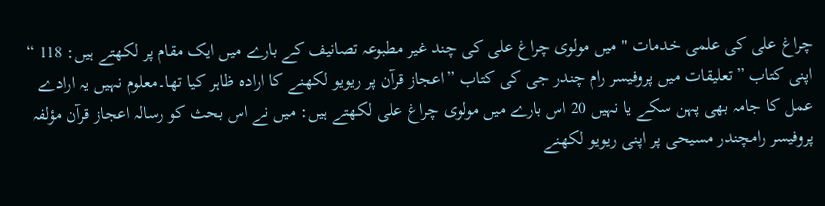چراغ علی کی علمی خدمات " میں مولوی چراغ علی کی چند غیر مطبوعہ تصانیف کے بارے میں ایک مقام پر لکھتے ہیں: 118 “ اپنی کتاب ”تعلیقات میں پروفیسر رام چندر جی کی کتاب ”اعجاز قرآن پر ریویو لکھنے کا ارادہ ظاہر کیا تھا۔معلوم نہیں یہ ارادے عمل کا جامہ بھی پہن سکے یا نہیں 20 اس بارے میں مولوی چراغ علی لکھتے ہیں: میں نے اس بحث کو رسالہ اعجاز قرآن مؤلفہ پروفیسر رامچندر مسیحی پر اپنی ریویو لکھنے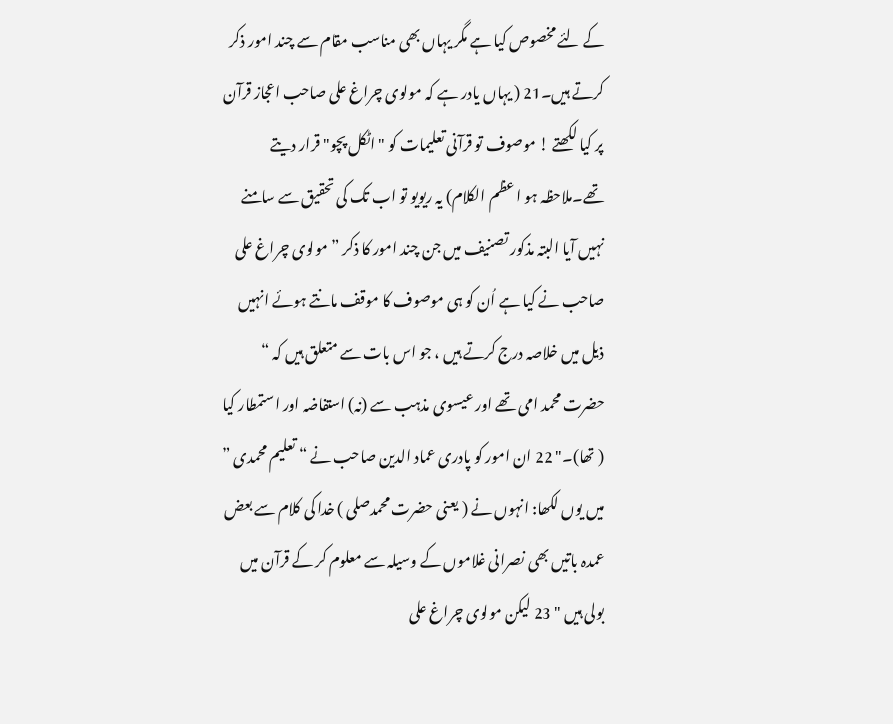کے لئے مخصوص کیا ہے مگر یہاں بھی مناسب مقام سے چند امور ذکر کرتے ہیں۔21 ( یہاں یادر ہے کہ مولوی چراغ علی صاحب اعجاز قرآن پر کیا لکھتے ! موصوف تو قرآنی تعلیمات کو " اٹکل پچو" قرار دیتے تھے۔ملاحظہ ہو ا عظم الکلام) یہ ریویو تو اب تک کی تحقیق سے سامنے نہیں آیا البتہ مذکور تصنیف میں جن چند امور کا ذکر ”مولوی چراغ علی صاحب نے کیا ہے اُن کو ہی موصوف کا موقف مانتے ہوئے انہیں ذیل میں خلاصہ درج کرتے ہیں ، جو اس بات سے متعلق ہیں کہ “ حضرت محمد امی تھے اور عیسوی مذہب سے (نہ) استفاضہ اور استمطار کیا ( تھا)۔" 22 ان امور کو پادری عماد الدین صاحب نے “ تعلیم محمدی ” میں یوں لکھا: انہوں نے ( یعنی حضرت محمدصلی ) خدا کی کلام سے بعض عمدہ باتیں بھی نصرانی غلاموں کے وسیلہ سے معلوم کر کے قرآن میں بولی ہیں " 23 لیکن مولوی چراغ علی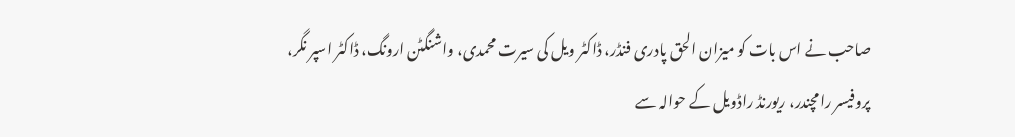صاحب نے اس بات کو میزان الحق پادری فنڈر، ڈاکٹر ویل کی سیرت محمدی، واشنگٹن ارونگ، ڈاکٹر اسپر نگر، پروفیسر رامچندر، ریورنڈ راڈویل کے حوالہ سے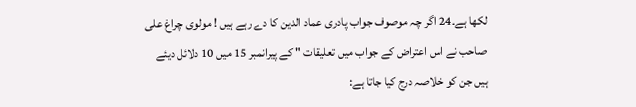لکھا ہے۔24 اگر چہ موصوف جواب پادری عماد الدین کا دے رہے ہیں ! مولوی چراغ علی صاحب نے اس اعتراض کے جواب میں تعلیقات " کے پیرانمبر 15 میں 10 دلائل دیئے ہیں جن کو خلاصہ درج کیا جاتا ہے: